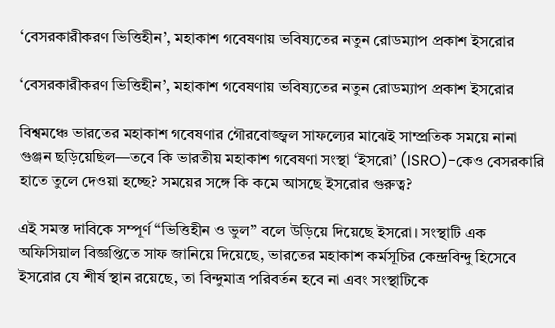‘বেসরকারীকরণ ভিত্তিহীন’, মহাকাশ গবেষণায় ভবিষ্যতের নতুন রোডম্যাপ প্রকাশ ইসরোর

‘বেসরকারীকরণ ভিত্তিহীন’, মহাকাশ গবেষণায় ভবিষ্যতের নতুন রোডম্যাপ প্রকাশ ইসরোর

বিশ্বমঞ্চে ভারতের মহাকাশ গবেষণার গৌরবোজ্জ্বল সাফল্যের মাঝেই সাম্প্রতিক সময়ে নানা গুঞ্জন ছড়িয়েছিল—তবে কি ভারতীয় মহাকাশ গবেষণা সংস্থা ‘ইসরো’ (ISRO)-কেও বেসরকারি হাতে তুলে দেওয়া হচ্ছে? সময়ের সঙ্গে কি কমে আসছে ইসরোর গুরুত্ব?

এই সমস্ত দাবিকে সম্পূর্ণ “ভিত্তিহীন ও ভুল” বলে উড়িয়ে দিয়েছে ইসরো। সংস্থাটি এক অফিসিয়াল বিজ্ঞপ্তিতে সাফ জানিয়ে দিয়েছে, ভারতের মহাকাশ কর্মসূচির কেন্দ্রবিন্দু হিসেবে ইসরোর যে শীর্ষ স্থান রয়েছে, তা বিন্দুমাত্র পরিবর্তন হবে না এবং সংস্থাটিকে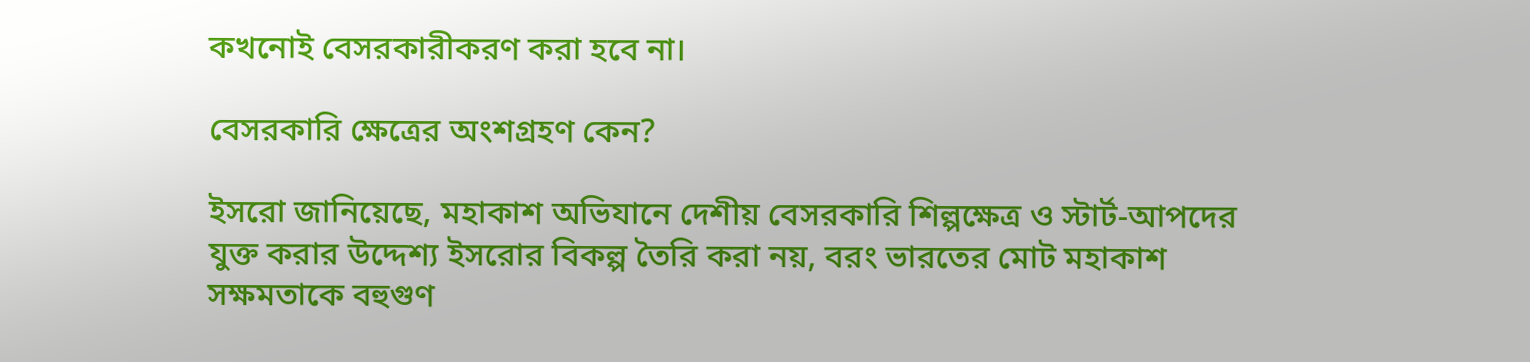কখনোই বেসরকারীকরণ করা হবে না।

বেসরকারি ক্ষেত্রের অংশগ্রহণ কেন?

ইসরো জানিয়েছে, মহাকাশ অভিযানে দেশীয় বেসরকারি শিল্পক্ষেত্র ও স্টার্ট-আপদের যুক্ত করার উদ্দেশ্য ইসরোর বিকল্প তৈরি করা নয়, বরং ভারতের মোট মহাকাশ সক্ষমতাকে বহুগুণ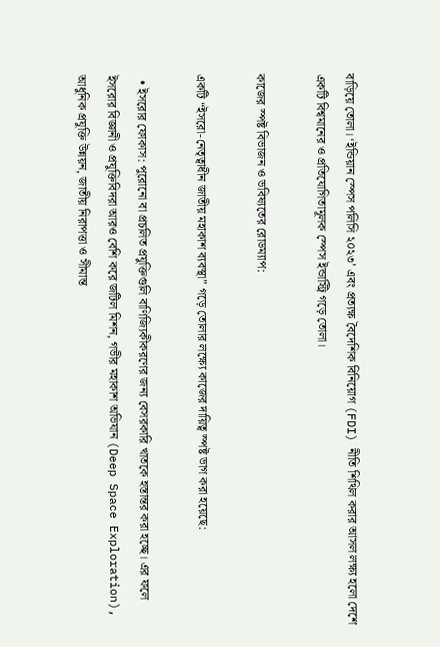বাড়িয়ে তোলা। ‘ইন্ডিয়ান স্পেস পলিসি ২০২৩’ এবং প্রত্যক্ষ বৈদেশিক বিনিয়োগ (FDI) নীতি শিথিল করার আসল লক্ষ্য হলো দেশে একটি বিশ্বমানের ও প্রতিযোগিতামূলক স্পেস ইন্ডাস্ট্রি গড়ে তোলা।

কাজের স্পষ্ট বিভাজন ও ভবিষ্যতের রোডম্যাপ:

একটি “ইসরো-নেতৃত্বাধীন জাতীয় মহাকাশ ব্যবস্থা” গড়ে তোলার লক্ষ্যে কাজের দায়িত্ব স্পষ্ট ভাগ করা হয়েছে:

  • ইসরোর ফোকাস: পুরোনো বা প্রচলিত প্রযুক্তিগুলি বাণিজ্যিকীকরণের জন্য বেসরকারি খাতকে হস্তান্তর করা হচ্ছে। এর ফলে ইসরোর বিজ্ঞানী ও প্রযুক্তিবিদরা আরও বেশি করে জটিল মিশন, গভীর মহাকাশ অভিযান (Deep Space Exploration), আধুনিক প্রযুক্তি উন্নয়ন, জাতীয় নিরাপত্তা ও সীমান্ত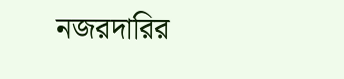নজরদারির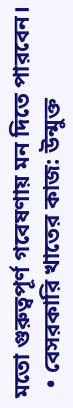মতো গুরুত্বপূর্ণ গবেষণায় মন দিতে পারবেন।
  • বেসরকারি খাতের কাজ: উন্মুক্ত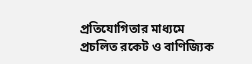প্রতিযোগিতার মাধ্যমে প্রচলিত রকেট ও বাণিজ্যিক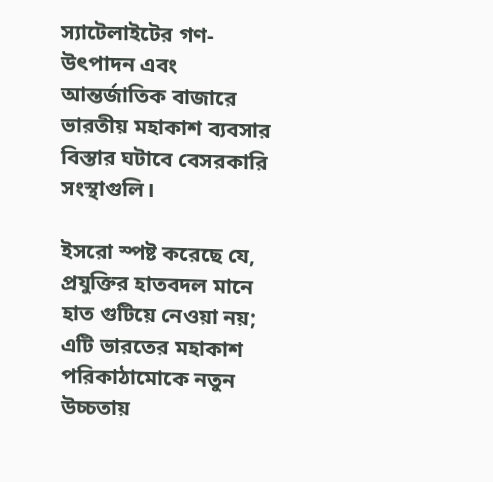স্যাটেলাইটের গণ-উৎপাদন এবং আন্তর্জাতিক বাজারে ভারতীয় মহাকাশ ব্যবসার বিস্তার ঘটাবে বেসরকারি সংস্থাগুলি।

ইসরো স্পষ্ট করেছে যে, প্রযুক্তির হাতবদল মানে হাত গুটিয়ে নেওয়া নয়; এটি ভারতের মহাকাশ পরিকাঠামোকে নতুন উচ্চতায়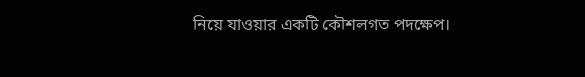নিয়ে যাওয়ার একটি কৌশলগত পদক্ষেপ।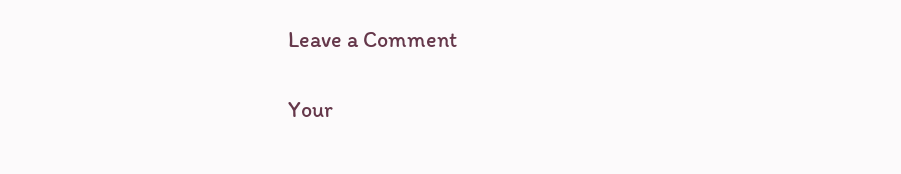Leave a Comment

Your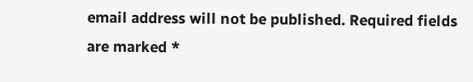email address will not be published. Required fields are marked *